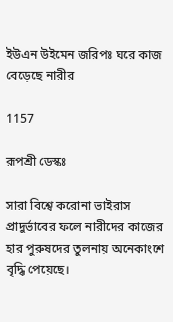ইউএন উইমেন জরিপঃ ঘরে কাজ বেড়েছে নারীর

1157

রূপশ্রী ডেস্কঃ

সারা বিশ্বে করোনা ভাইরাস প্রাদুর্ভাবের ফলে নারীদের কাজের হার পুরুষদের তুলনায় অনেকাংশে বৃদ্ধি পেয়েছে।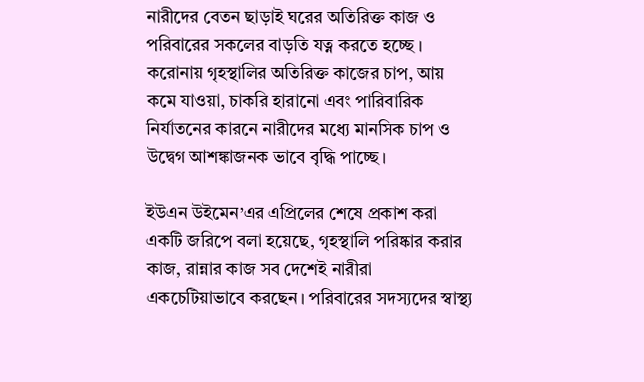নারীদের বেতন ছাড়াই ঘরের অতিরিক্ত কাজ ও পরিবারের সকলের বাড়তি যত্ন করতে হচ্ছে । করোনায় গৃহস্থালির অতিরিক্ত কাজের চাপ, আয় কমে যাওয়া, চাকরি হারানো এবং পারিবারিক নির্যাতনের কারনে নারীদের মধ্যে মানসিক চাপ ও উদ্বেগ আশঙ্কাজনক ভাবে বৃদ্ধি পাচ্ছে।

ইউএন উইমেন’এর এপ্রিলের শেষে প্রকাশ করা একটি জরিপে বলা হয়েছে, গৃহস্থালি পরিষ্কার করার কাজ, রান্নার কাজ সব দেশেই নারীরা একচেটিয়াভাবে করছেন। পরিবারের সদস্যদের স্বাস্থ্য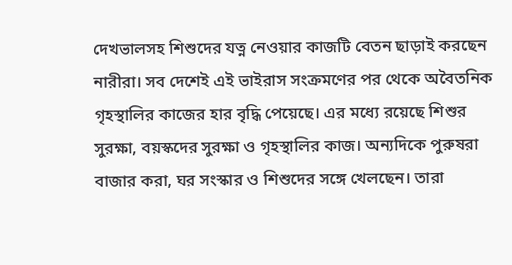দেখভালসহ শিশুদের যত্ন নেওয়ার কাজটি বেতন ছাড়াই করছেন নারীরা। সব দেশেই এই ভাইরাস সংক্রমণের পর থেকে অবৈতনিক গৃহস্থালির কাজের হার বৃদ্ধি পেয়েছে। এর মধ্যে রয়েছে শিশুর সুরক্ষা, বয়স্কদের সুরক্ষা ও গৃহস্থালির কাজ। অন্যদিকে পুরুষরা বাজার করা, ঘর সংস্কার ও শিশুদের সঙ্গে খেলছেন। তারা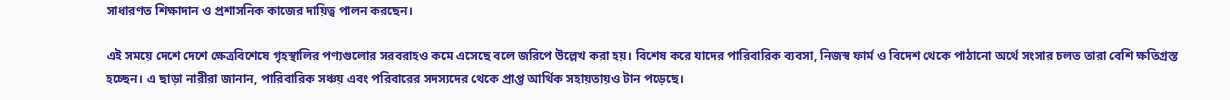সাধারণত শিক্ষাদান ও প্রশাসনিক কাজের দায়িত্ব পালন করছেন।

এই সময়ে দেশে দেশে ক্ষেত্রবিশেষে গৃহস্থালির পণ্যগুলোর সরবরাহও কমে এসেছে বলে জরিপে উল্লেখ করা হয়। বিশেষ করে যাদের পারিবারিক ব্যবসা, নিজস্ব ফার্ম ও বিদেশ থেকে পাঠানো অর্থে সংসার চলত তারা বেশি ক্ষতিগ্রস্ত হচ্ছেন। এ ছাড়া নারীরা জানান, পারিবারিক সঞ্চয় এবং পরিবারের সদস্যদের থেকে প্রাপ্ত আর্থিক সহায়তায়ও টান পড়েছে।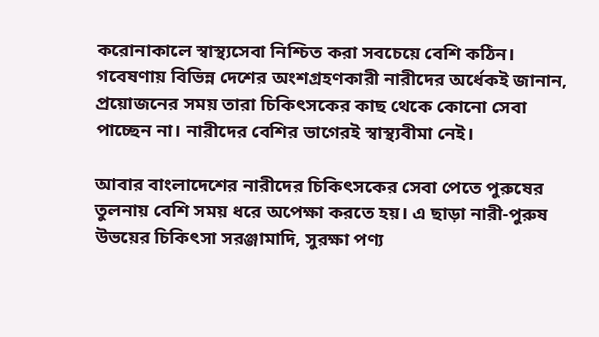করোনাকালে স্বাস্থ্যসেবা নিশ্চিত করা সবচেয়ে বেশি কঠিন। গবেষণায় বিভিন্ন দেশের অংশগ্রহণকারী নারীদের অর্ধেকই জানান, প্রয়োজনের সময় তারা চিকিৎসকের কাছ থেকে কোনো সেবা পাচ্ছেন না। নারীদের বেশির ভাগেরই স্বাস্থ্যবীমা নেই।

আবার বাংলাদেশের নারীদের চিকিৎসকের সেবা পেতে পুরুষের তুলনায় বেশি সময় ধরে অপেক্ষা করতে হয়। এ ছাড়া নারী-পুরুষ উভয়ের চিকিৎসা সরঞ্জামাদি, সুরক্ষা পণ্য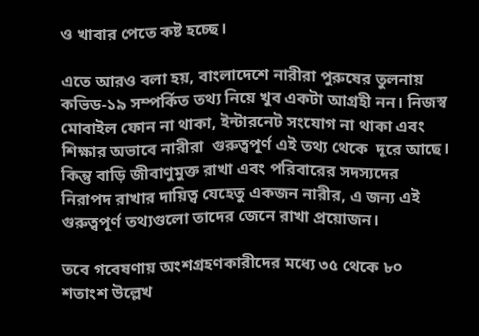ও খাবার পেতে কষ্ট হচ্ছে।

এতে আরও বলা হয়, বাংলাদেশে নারীরা পুরুষের তুলনায় কভিড-১৯ সম্পর্কিত তথ্য নিয়ে খুব একটা আগ্রহী নন। নিজস্ব মোবাইল ফোন না থাকা, ইন্টারনেট সংযোগ না থাকা এবং শিক্ষার অভাবে নারীরা  গুরুত্বপূর্ণ এই তথ্য থেকে  দূরে আছে। কিন্তু বাড়ি জীবাণুমুক্ত রাখা এবং পরিবারের সদস্যদের নিরাপদ রাখার দায়িত্ব যেহেতু একজন নারীর, এ জন্য এই গুরুত্বপূর্ণ তথ্যগুলো তাদের জেনে রাখা প্রয়োজন।

তবে গবেষণায় অংশগ্রহণকারীদের মধ্যে ৩৫ থেকে ৮০ শতাংশ উল্লেখ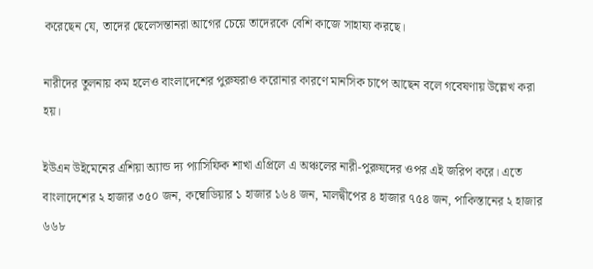করেছেন যে, তাদের ছেলেসন্তানরা আগের চেয়ে তাদেরকে বেশি কাজে সাহায্য করছে।

নারীদের তুলনায় কম হলেও বাংলাদেশের পুরুষরাও করোনার কারণে মানসিক চাপে আছেন বলে গবেষণায় উল্লেখ করা হয়।

ইউএন উইমেনের এশিয়া অ্যান্ড দ্য প্যাসিফিক শাখা এপ্রিলে এ অঞ্চলের নারী-পুরুষদের ওপর এই জরিপ করে। এতে বাংলাদেশের ২ হাজার ৩৫০ জন, কম্বোডিয়ার ১ হাজার ১৬৪ জন, মালদ্বীপের ৪ হাজার ৭৫৪ জন, পাকিস্তানের ২ হাজার ৬৬৮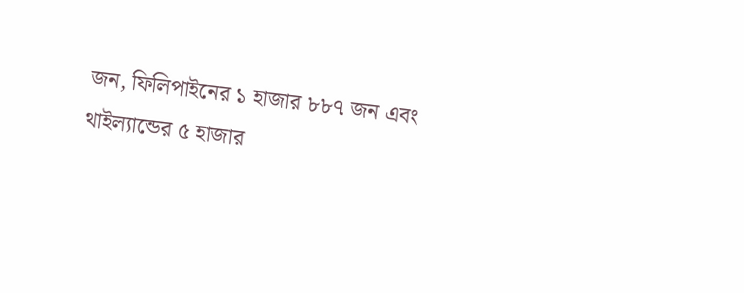জন, ফিলিপাইনের ১ হাজার ৮৮৭ জন এবং থাইল্যান্ডের ৫ হাজার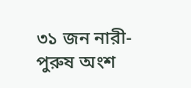৩১ জন নারী-পুরুষ অংশ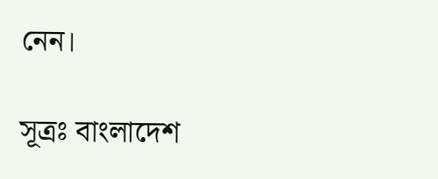নেন।

সূত্রঃ বাংলাদেশ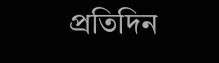প্রতিদিন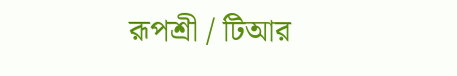রূপশ্রী / টিআর